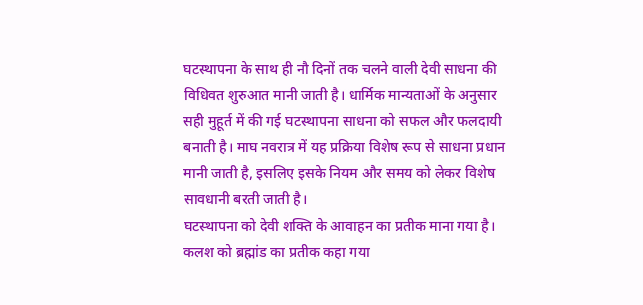घटस्थापना के साथ ही नौ दिनों तक चलने वाली देवी साधना की विधिवत शुरुआत मानी जाती है। धार्मिक मान्यताओं के अनुसार सही मुहूर्त में की गई घटस्थापना साधना को सफल और फलदायी बनाती है। माघ नवरात्र में यह प्रक्रिया विशेष रूप से साधना प्रधान मानी जाती है, इसलिए इसके नियम और समय को लेकर विशेष सावधानी बरती जाती है।
घटस्थापना को देवी शक्ति के आवाहन का प्रतीक माना गया है। कलश को ब्रह्मांड का प्रतीक कहा गया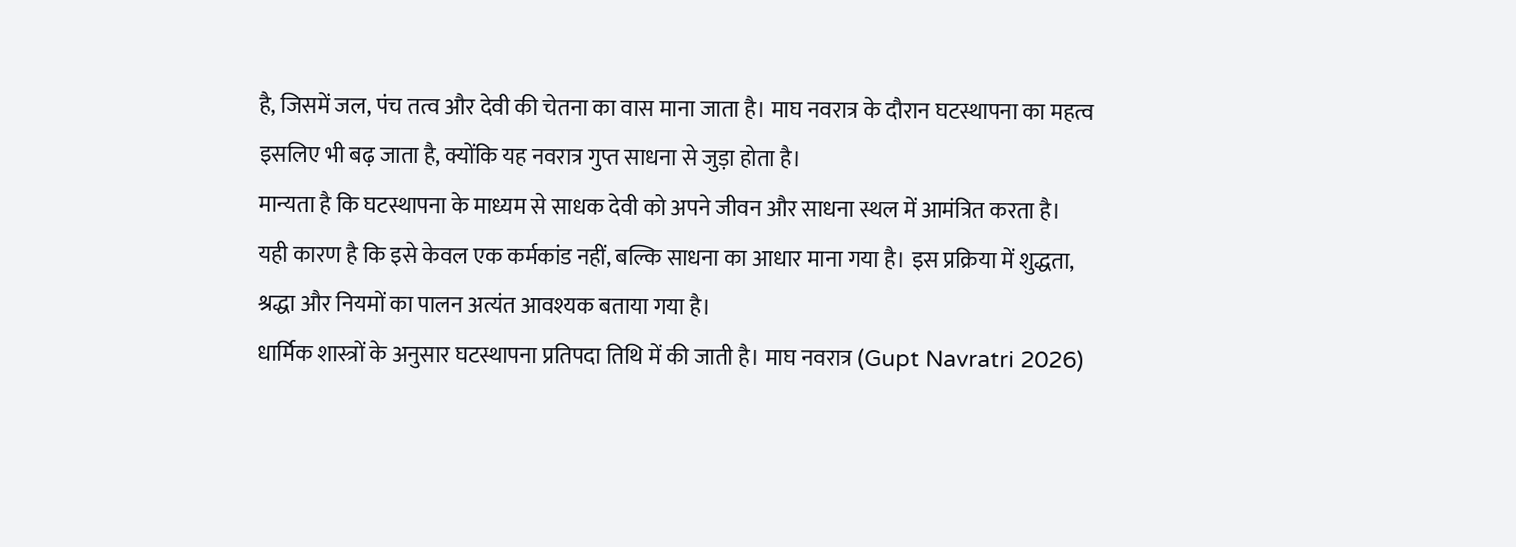है, जिसमें जल, पंच तत्व और देवी की चेतना का वास माना जाता है। माघ नवरात्र के दौरान घटस्थापना का महत्व इसलिए भी बढ़ जाता है, क्योंकि यह नवरात्र गुप्त साधना से जुड़ा होता है।
मान्यता है कि घटस्थापना के माध्यम से साधक देवी को अपने जीवन और साधना स्थल में आमंत्रित करता है। यही कारण है कि इसे केवल एक कर्मकांड नहीं, बल्कि साधना का आधार माना गया है। इस प्रक्रिया में शुद्धता, श्रद्धा और नियमों का पालन अत्यंत आवश्यक बताया गया है।
धार्मिक शास्त्रों के अनुसार घटस्थापना प्रतिपदा तिथि में की जाती है। माघ नवरात्र (Gupt Navratri 2026)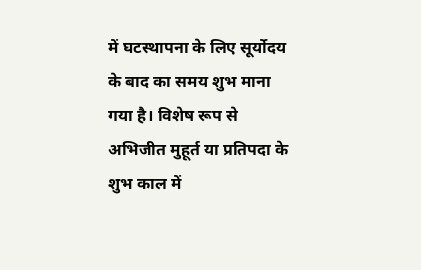में घटस्थापना के लिए सूर्योदय के बाद का समय शुभ माना गया है। विशेष रूप से अभिजीत मुहूर्त या प्रतिपदा के शुभ काल में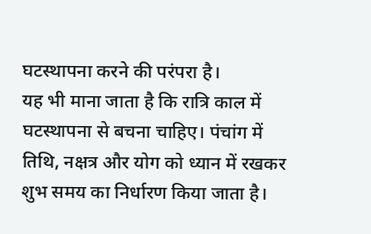घटस्थापना करने की परंपरा है।
यह भी माना जाता है कि रात्रि काल में घटस्थापना से बचना चाहिए। पंचांग में तिथि, नक्षत्र और योग को ध्यान में रखकर शुभ समय का निर्धारण किया जाता है।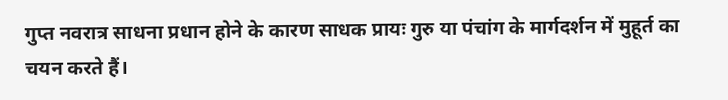गुप्त नवरात्र साधना प्रधान होने के कारण साधक प्रायः गुरु या पंचांग के मार्गदर्शन में मुहूर्त का चयन करते हैं।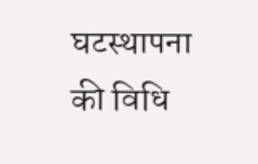घटस्थापना की विधि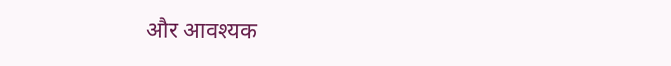और आवश्यक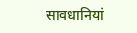सावधानियां